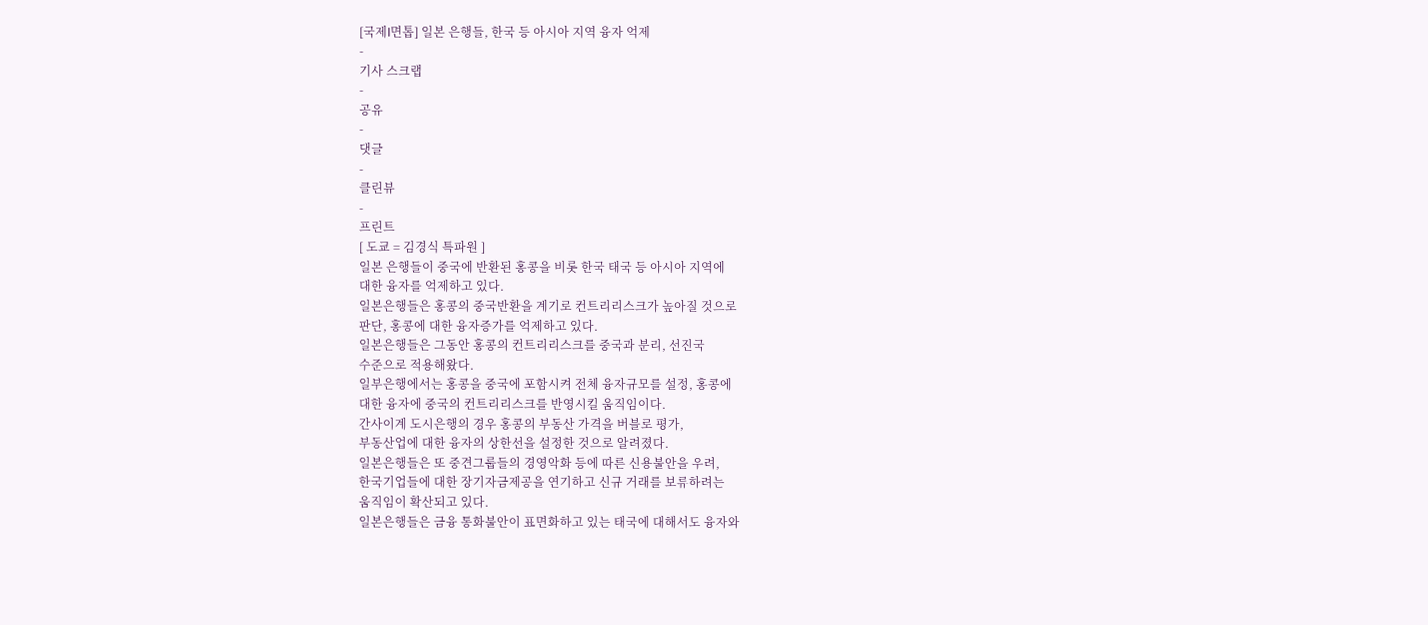[국제I면톱] 일본 은행들, 한국 등 아시아 지역 융자 억제
-
기사 스크랩
-
공유
-
댓글
-
클린뷰
-
프린트
[ 도쿄 = 김경식 특파원 ]
일본 은행들이 중국에 반환된 홍콩을 비롯 한국 태국 등 아시아 지역에
대한 융자를 억제하고 있다.
일본은행들은 홍콩의 중국반환을 계기로 컨트리리스크가 높아질 것으로
판단, 홍콩에 대한 융자증가를 억제하고 있다.
일본은행들은 그동안 홍콩의 컨트리리스크를 중국과 분리, 선진국
수준으로 적용해왔다.
일부은행에서는 홍콩을 중국에 포함시켜 전체 융자규모를 설정, 홍콩에
대한 융자에 중국의 컨트리리스크를 반영시킬 움직임이다.
간사이계 도시은행의 경우 홍콩의 부동산 가격을 버블로 평가,
부동산업에 대한 융자의 상한선을 설정한 것으로 알려졌다.
일본은행들은 또 중견그룹들의 경영악화 등에 따른 신용불안을 우려,
한국기업들에 대한 장기자금제공을 연기하고 신규 거래를 보류하려는
움직임이 확산되고 있다.
일본은행들은 금융 통화불안이 표면화하고 있는 태국에 대해서도 융자와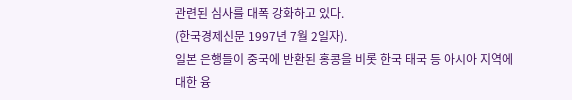관련된 심사를 대폭 강화하고 있다.
(한국경제신문 1997년 7월 2일자).
일본 은행들이 중국에 반환된 홍콩을 비롯 한국 태국 등 아시아 지역에
대한 융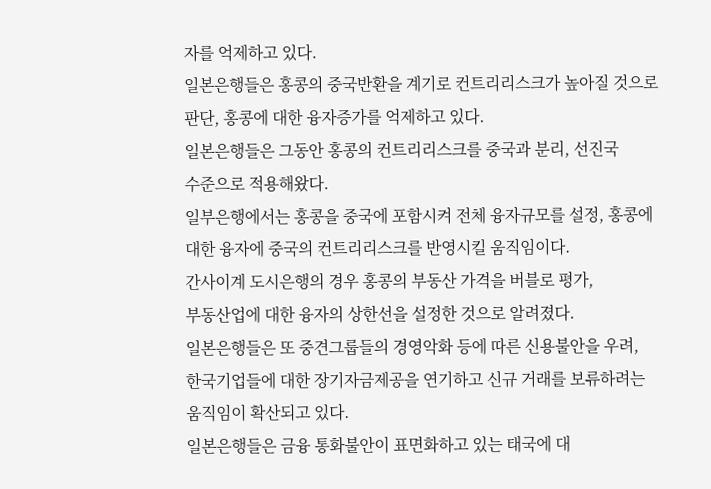자를 억제하고 있다.
일본은행들은 홍콩의 중국반환을 계기로 컨트리리스크가 높아질 것으로
판단, 홍콩에 대한 융자증가를 억제하고 있다.
일본은행들은 그동안 홍콩의 컨트리리스크를 중국과 분리, 선진국
수준으로 적용해왔다.
일부은행에서는 홍콩을 중국에 포함시켜 전체 융자규모를 설정, 홍콩에
대한 융자에 중국의 컨트리리스크를 반영시킬 움직임이다.
간사이계 도시은행의 경우 홍콩의 부동산 가격을 버블로 평가,
부동산업에 대한 융자의 상한선을 설정한 것으로 알려졌다.
일본은행들은 또 중견그룹들의 경영악화 등에 따른 신용불안을 우려,
한국기업들에 대한 장기자금제공을 연기하고 신규 거래를 보류하려는
움직임이 확산되고 있다.
일본은행들은 금융 통화불안이 표면화하고 있는 태국에 대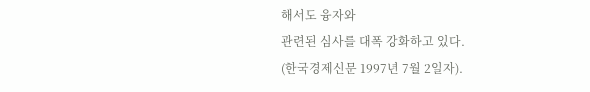해서도 융자와
관련된 심사를 대폭 강화하고 있다.
(한국경제신문 1997년 7월 2일자).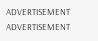ADVERTISEMENT
ADVERTISEMENT